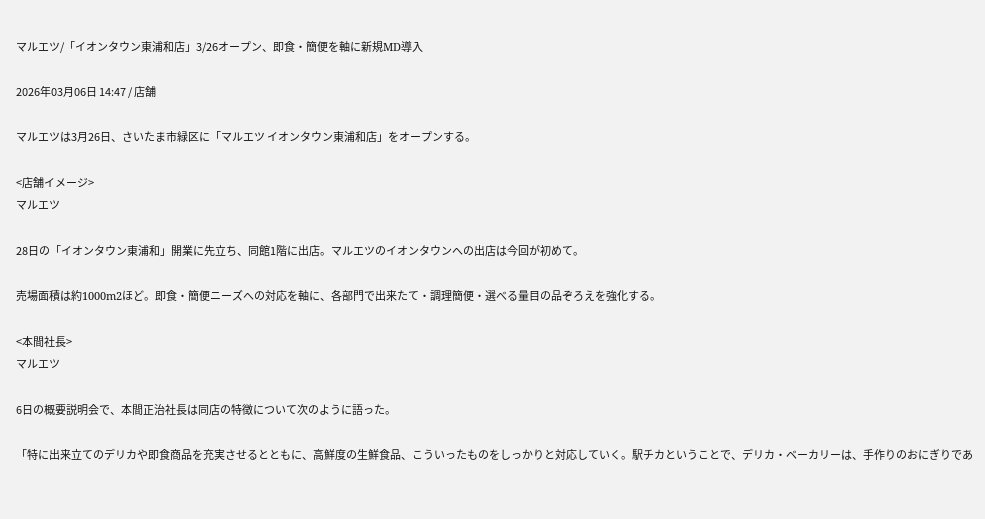マルエツ/「イオンタウン東浦和店」3/26オープン、即食・簡便を軸に新規MD導入

2026年03月06日 14:47 / 店舗

マルエツは3月26日、さいたま市緑区に「マルエツ イオンタウン東浦和店」をオープンする。

<店舗イメージ>
マルエツ

28日の「イオンタウン東浦和」開業に先立ち、同館1階に出店。マルエツのイオンタウンへの出店は今回が初めて。

売場面積は約1000m2ほど。即食・簡便ニーズへの対応を軸に、各部門で出来たて・調理簡便・選べる量目の品ぞろえを強化する。

<本間社長>
マルエツ

6日の概要説明会で、本間正治社長は同店の特徴について次のように語った。

「特に出来立てのデリカや即食商品を充実させるとともに、高鮮度の生鮮食品、こういったものをしっかりと対応していく。駅チカということで、デリカ・ベーカリーは、手作りのおにぎりであ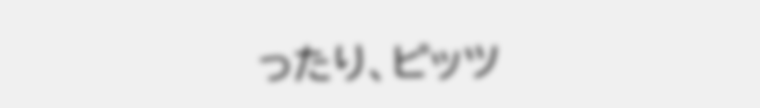ったり、ピッツ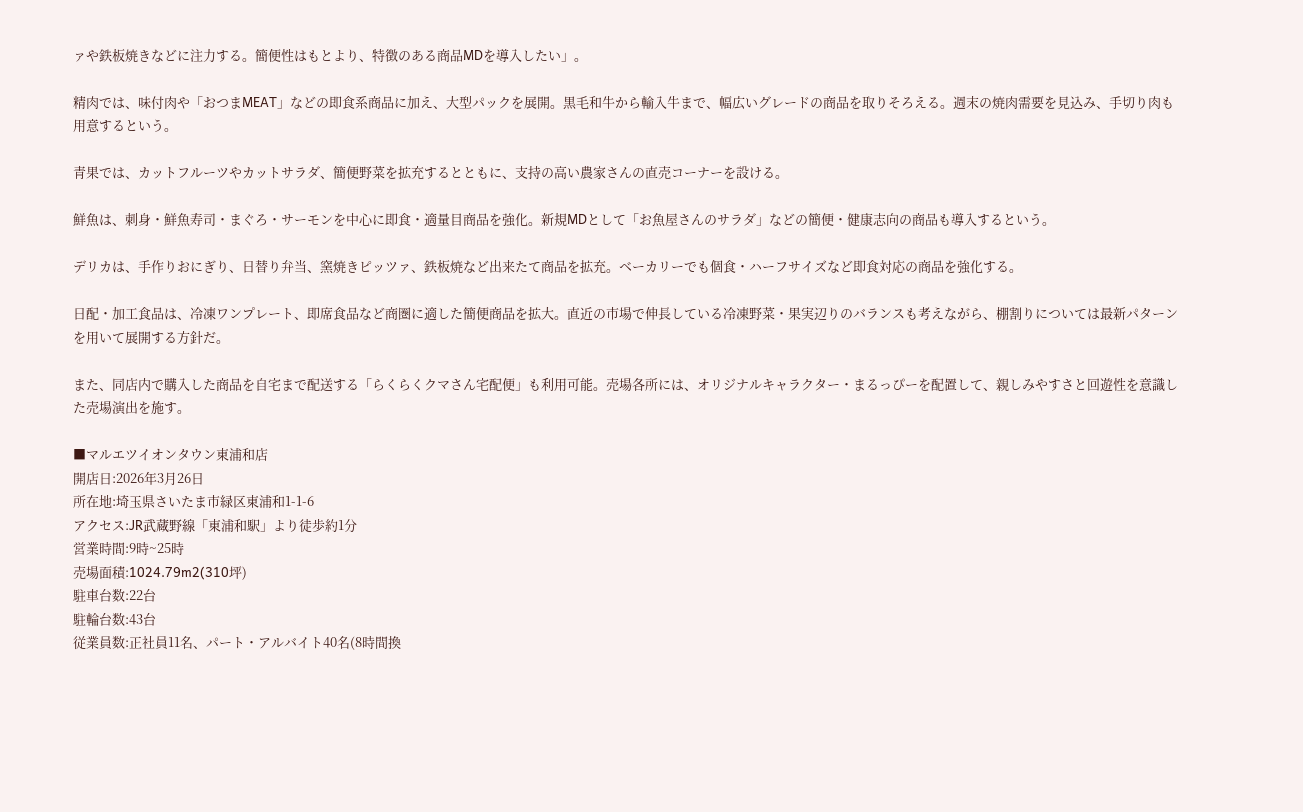ァや鉄板焼きなどに注力する。簡便性はもとより、特徴のある商品MDを導入したい」。

精肉では、味付肉や「おつまMEAT」などの即食系商品に加え、大型パックを展開。黒毛和牛から輸入牛まで、幅広いグレードの商品を取りそろえる。週末の焼肉需要を見込み、手切り肉も用意するという。

青果では、カットフルーツやカットサラダ、簡便野菜を拡充するとともに、支持の高い農家さんの直売コーナーを設ける。

鮮魚は、刺身・鮮魚寿司・まぐろ・サーモンを中心に即食・適量目商品を強化。新規MDとして「お魚屋さんのサラダ」などの簡便・健康志向の商品も導入するという。

デリカは、手作りおにぎり、日替り弁当、窯焼きピッツァ、鉄板焼など出来たて商品を拡充。ベーカリーでも個食・ハーフサイズなど即食対応の商品を強化する。

日配・加工食品は、冷凍ワンプレート、即席食品など商圏に適した簡便商品を拡大。直近の市場で伸長している冷凍野菜・果実辺りのバランスも考えながら、棚割りについては最新パターンを用いて展開する方針だ。

また、同店内で購入した商品を自宅まで配送する「らくらくクマさん宅配便」も利用可能。売場各所には、オリジナルキャラクター・まるっぴーを配置して、親しみやすさと回遊性を意識した売場演出を施す。

■マルエツイオンタウン東浦和店
開店日:2026年3月26日
所在地:埼玉県さいたま市緑区東浦和1-1-6
アクセス:JR武蔵野線「東浦和駅」より徒歩約1分
営業時間:9時~25時
売場面積:1024.79m2(310坪)
駐車台数:22台
駐輪台数:43台
従業員数:正社員11名、パート・アルバイト40名(8時間換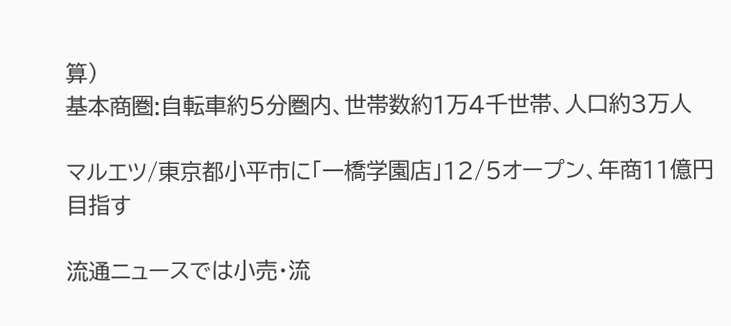算)
基本商圏:自転車約5分圏内、世帯数約1万4千世帯、人口約3万人

マルエツ/東京都小平市に「一橋学園店」12/5オープン、年商11億円目指す

流通ニュースでは小売・流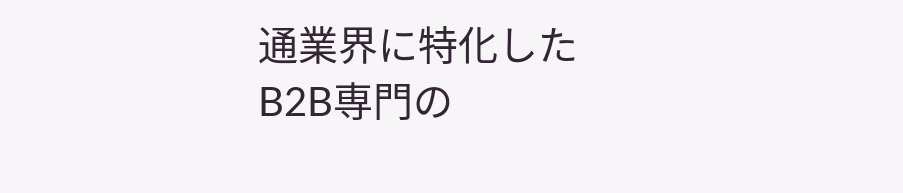通業界に特化した
B2B専門の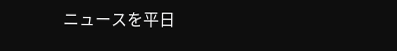ニュースを平日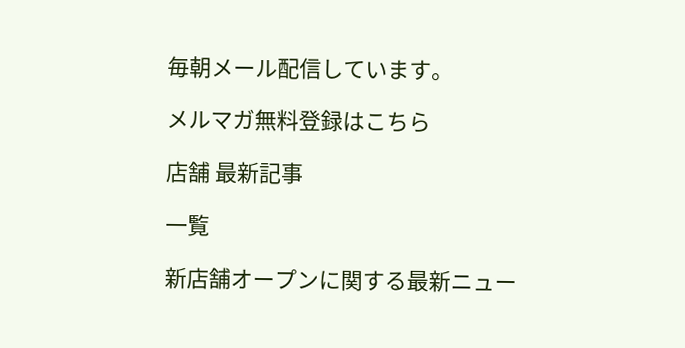毎朝メール配信しています。

メルマガ無料登録はこちら

店舗 最新記事

一覧

新店舗オープンに関する最新ニュー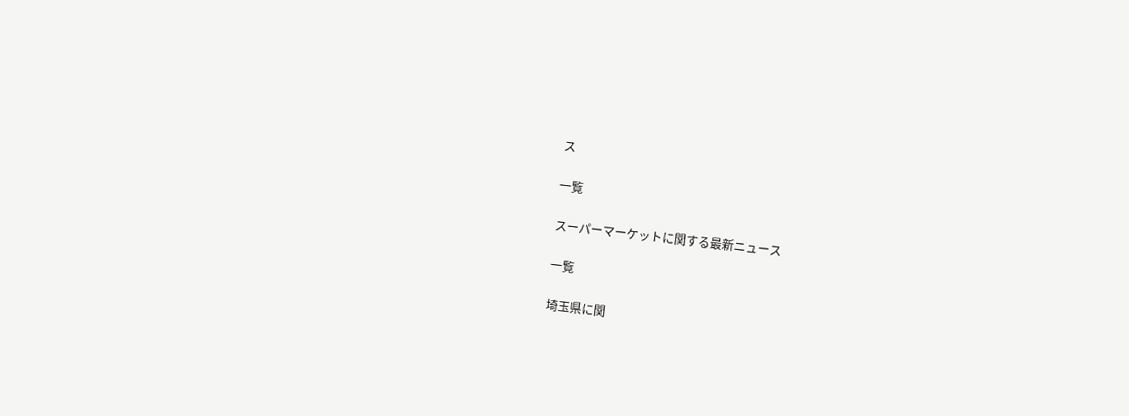ス

一覧

スーパーマーケットに関する最新ニュース

一覧

埼玉県に関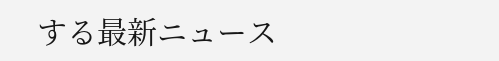する最新ニュース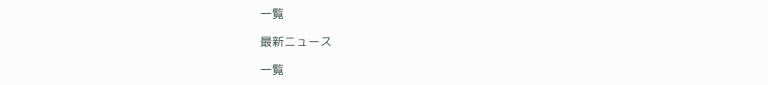一覧

最新ニュース

一覧